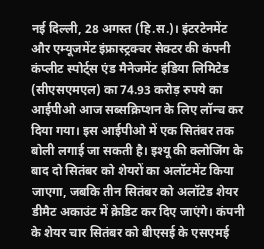नई दिल्ली, 28 अगस्त (हि.स.)। इंटरटेनमेंट और एम्यूजमेंट इंफ्रास्ट्रक्चर सेक्टर की कंपनी कंप्लीट स्पोर्ट्स एंड मैनेजमेंट इंडिया लिमिटेड (सीएसएमएल) का 74.93 करोड़ रुपये का आईपीओ आज सब्सक्रिप्शन के लिए लॉन्च कर दिया गया। इस आईपीओ में एक सितंबर तक बोली लगाई जा सकती है। इश्यू की क्लोजिंग के बाद दो सितंबर को शेयरों का अलॉटमेंट किया जाएगा, जबकि तीन सितंबर को अलॉटेड शेयर डीमैट अकाउंट में क्रेडिट कर दिए जाएंगे। कंपनी के शेयर चार सितंबर को बीएसई के एसएमई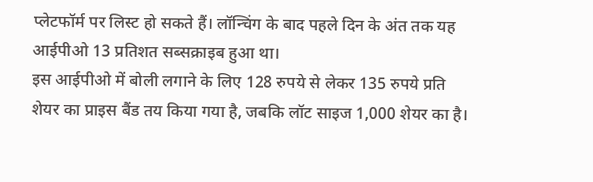प्लेटफॉर्म पर लिस्ट हो सकते हैं। लॉन्चिंग के बाद पहले दिन के अंत तक यह आईपीओ 13 प्रतिशत सब्सक्राइब हुआ था।
इस आईपीओ में बोली लगाने के लिए 128 रुपये से लेकर 135 रुपये प्रति शेयर का प्राइस बैंड तय किया गया है, जबकि लॉट साइज 1,000 शेयर का है।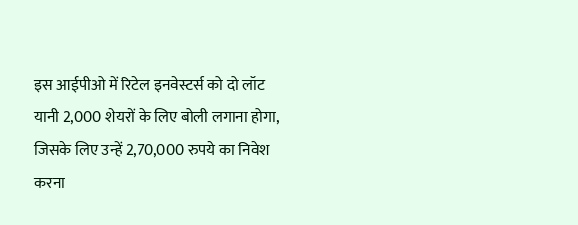इस आईपीओ में रिटेल इनवेस्टर्स को दो लॉट यानी 2,000 शेयरों के लिए बोली लगाना होगा, जिसके लिए उन्हें 2,70,000 रुपये का निवेश करना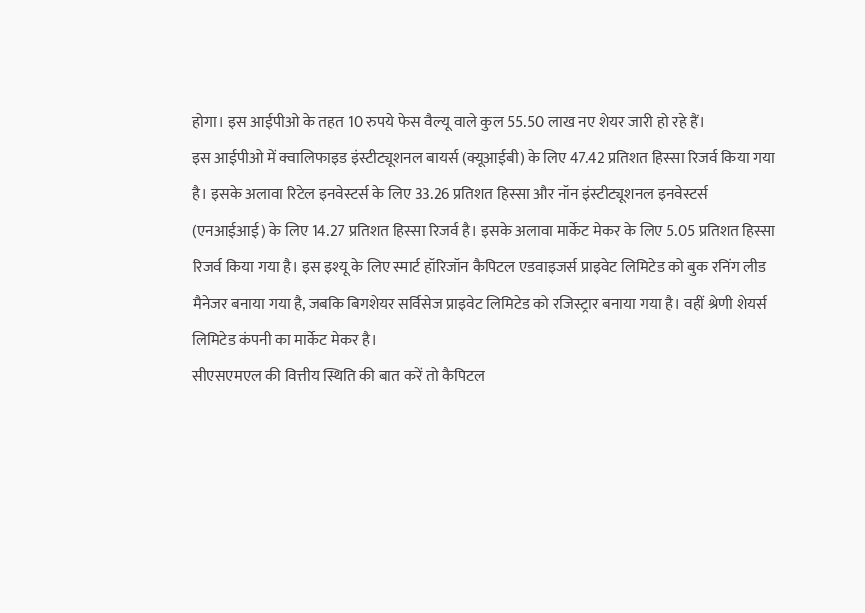होगा। इस आईपीओ के तहत 10 रुपये फेस वैल्यू वाले कुल 55.50 लाख नए शेयर जारी हो रहे हैं।
इस आईपीओ में क्वालिफाइड इंस्टीट्यूशनल बायर्स (क्यूआईबी) के लिए 47.42 प्रतिशत हिस्सा रिजर्व किया गया है। इसके अलावा रिटेल इनवेस्टर्स के लिए 33.26 प्रतिशत हिस्सा और नॉन इंस्टीट्यूशनल इनवेस्टर्स (एनआईआई) के लिए 14.27 प्रतिशत हिस्सा रिजर्व है। इसके अलावा मार्केट मेकर के लिए 5.05 प्रतिशत हिस्सा रिजर्व किया गया है। इस इश्यू के लिए स्मार्ट हॉरिजॉन कैपिटल एडवाइजर्स प्राइवेट लिमिटेड को बुक रनिंग लीड मैनेजर बनाया गया है, जबकि बिगशेयर सर्विसेज प्राइवेट लिमिटेड को रजिस्ट्रार बनाया गया है। वहीं श्रेणी शेयर्स लिमिटेड कंपनी का मार्केट मेकर है।
सीएसएमएल की वित्तीय स्थिति की बात करें तो कैपिटल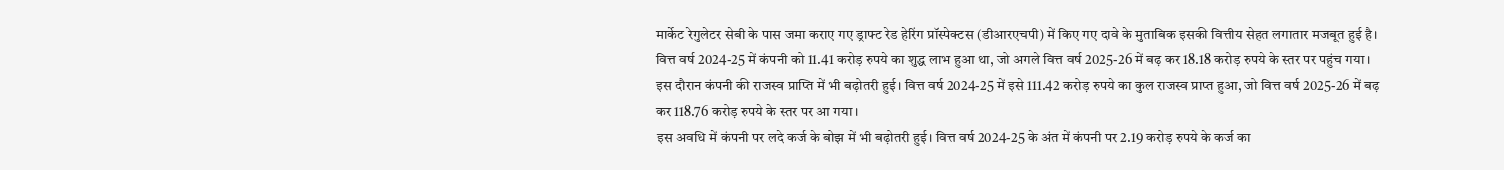मार्केट रेगुलेटर सेबी के पास जमा कराए गए ड्राफ्ट रेड हेरिंग प्रॉस्पेक्टस (डीआरएचपी) में किए गए दावे के मुताबिक इसकी वित्तीय सेहत लगातार मजबूत हुई है। वित्त वर्ष 2024-25 में कंपनी को 11.41 करोड़ रुपये का शुद्ध लाभ हुआ था, जो अगले वित्त वर्ष 2025-26 में बढ़ कर 18.18 करोड़ रुपये के स्तर पर पहुंच गया। इस दौरान कंपनी की राजस्व प्राप्ति में भी बढ़ोतरी हुई। वित्त वर्ष 2024-25 में इसे 111.42 करोड़ रुपये का कुल राजस्व प्राप्त हुआ, जो वित्त वर्ष 2025-26 में बढ़ कर 118.76 करोड़ रुपये के स्तर पर आ गया।
इस अवधि में कंपनी पर लदे कर्ज के बोझ में भी बढ़ोतरी हुई। वित्त वर्ष 2024-25 के अंत में कंपनी पर 2.19 करोड़ रुपये के कर्ज का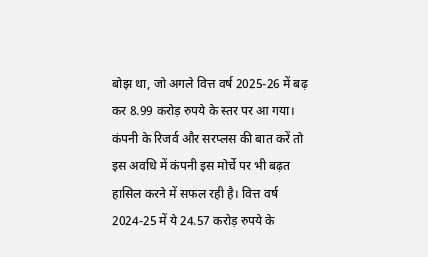बोझ था, जो अगले वित्त वर्ष 2025-26 में बढ़ कर 8.99 करोड़ रुपये के स्तर पर आ गया। कंपनी के रिजर्व और सरप्लस की बात करें तो इस अवधि में कंपनी इस मोर्चे पर भी बढ़त हासिल करने में सफल रही है। वित्त वर्ष 2024-25 में ये 24.57 करोड़ रुपये के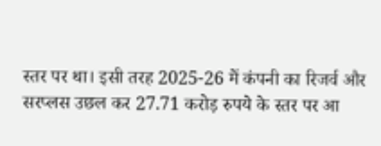स्तर पर था। इसी तरह 2025-26 में कंपनी का रिजर्व और सरप्लस उछल कर 27.71 करोड़ रुपये के स्तर पर आ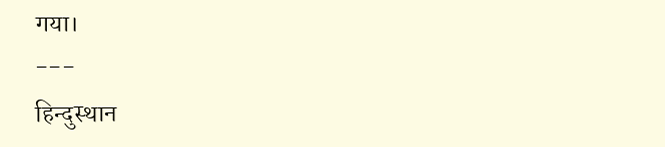गया।
---
हिन्दुस्थान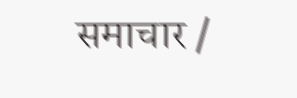समाचार /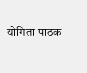योगिता पाठक